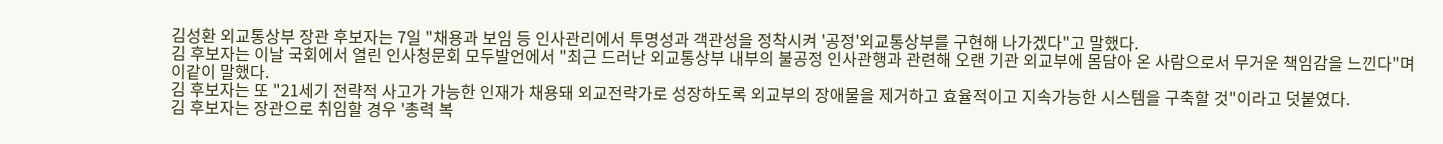김성환 외교통상부 장관 후보자는 7일 "채용과 보임 등 인사관리에서 투명성과 객관성을 정착시켜 '공정'외교통상부를 구현해 나가겠다"고 말했다.
김 후보자는 이날 국회에서 열린 인사청문회 모두발언에서 "최근 드러난 외교통상부 내부의 불공정 인사관행과 관련해 오랜 기관 외교부에 몸담아 온 사람으로서 무거운 책임감을 느낀다"며 이같이 말했다.
김 후보자는 또 "21세기 전략적 사고가 가능한 인재가 채용돼 외교전략가로 성장하도록 외교부의 장애물을 제거하고 효율적이고 지속가능한 시스템을 구축할 것"이라고 덧붙였다.
김 후보자는 장관으로 취임할 경우 '총력 복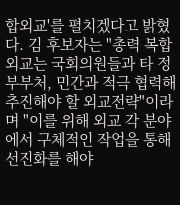합외교'를 펼치겠다고 밝혔다. 김 후보자는 "총력 복합외교는 국회의원들과 타 정부부처, 민간과 적극 협력해 추진해야 할 외교전략"이라며 "이를 위해 외교 각 분야에서 구체적인 작업을 통해 선진화를 해야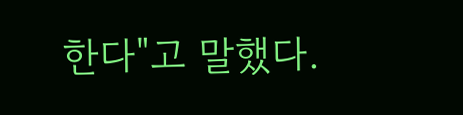한다"고 말했다.